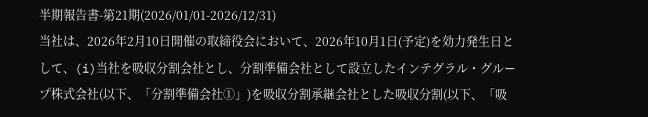半期報告書-第21期(2026/01/01-2026/12/31)
当社は、2026年2月10日開催の取締役会において、2026年10月1日(予定)を効力発生日として、(i)当社を吸収分割会社とし、分割準備会社として設立したインテグラル・グループ株式会社(以下、「分割準備会社①」)を吸収分割承継会社とした吸収分割(以下、「吸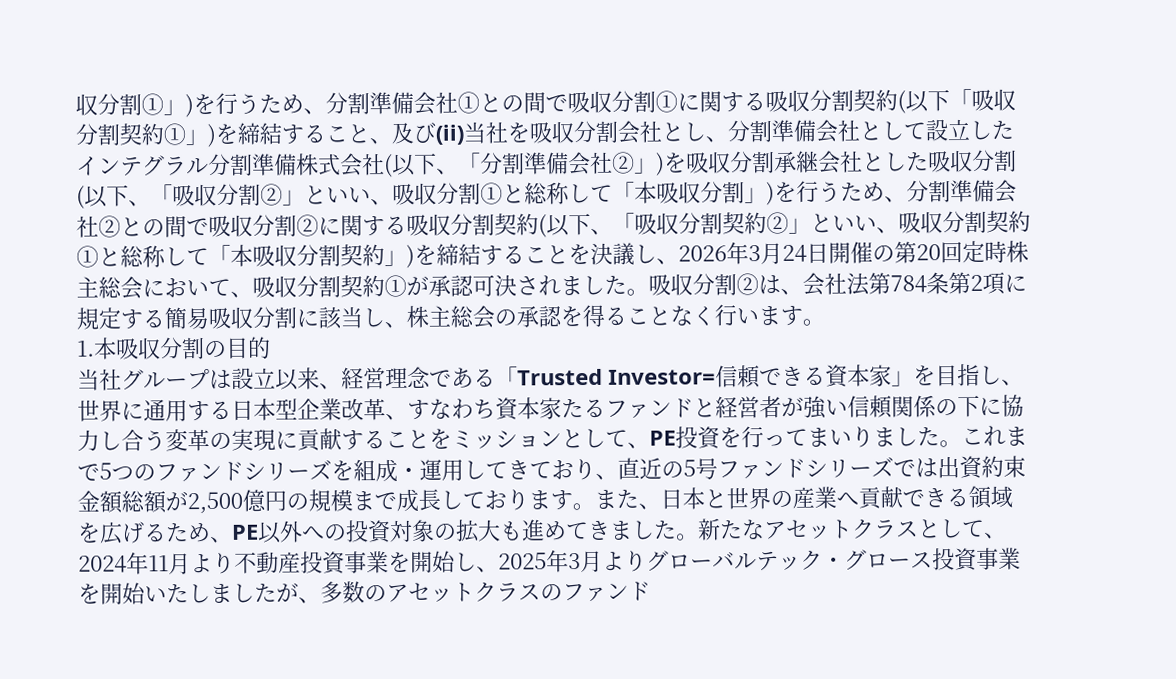収分割①」)を行うため、分割準備会社①との間で吸収分割①に関する吸収分割契約(以下「吸収分割契約①」)を締結すること、及び(ii)当社を吸収分割会社とし、分割準備会社として設立したインテグラル分割準備株式会社(以下、「分割準備会社②」)を吸収分割承継会社とした吸収分割(以下、「吸収分割②」といい、吸収分割①と総称して「本吸収分割」)を行うため、分割準備会社②との間で吸収分割②に関する吸収分割契約(以下、「吸収分割契約②」といい、吸収分割契約①と総称して「本吸収分割契約」)を締結することを決議し、2026年3月24日開催の第20回定時株主総会において、吸収分割契約①が承認可決されました。吸収分割②は、会社法第784条第2項に規定する簡易吸収分割に該当し、株主総会の承認を得ることなく行います。
1.本吸収分割の目的
当社グループは設立以来、経営理念である「Trusted Investor=信頼できる資本家」を目指し、世界に通用する日本型企業改革、すなわち資本家たるファンドと経営者が強い信頼関係の下に協力し合う変革の実現に貢献することをミッションとして、PE投資を行ってまいりました。これまで5つのファンドシリーズを組成・運用してきており、直近の5号ファンドシリーズでは出資約束金額総額が2,500億円の規模まで成長しております。また、日本と世界の産業へ貢献できる領域を広げるため、PE以外への投資対象の拡大も進めてきました。新たなアセットクラスとして、2024年11月より不動産投資事業を開始し、2025年3月よりグローバルテック・グロース投資事業を開始いたしましたが、多数のアセットクラスのファンド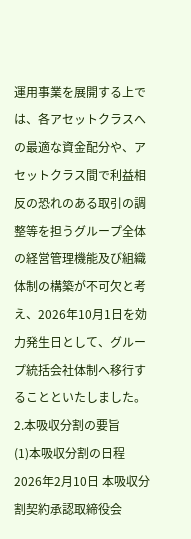運用事業を展開する上では、各アセットクラスへの最適な資金配分や、アセットクラス間で利益相反の恐れのある取引の調整等を担うグループ全体の経営管理機能及び組織体制の構築が不可欠と考え、2026年10月1日を効力発生日として、グループ統括会社体制へ移行することといたしました。
2.本吸収分割の要旨
(1)本吸収分割の日程
2026年2月10日 本吸収分割契約承認取締役会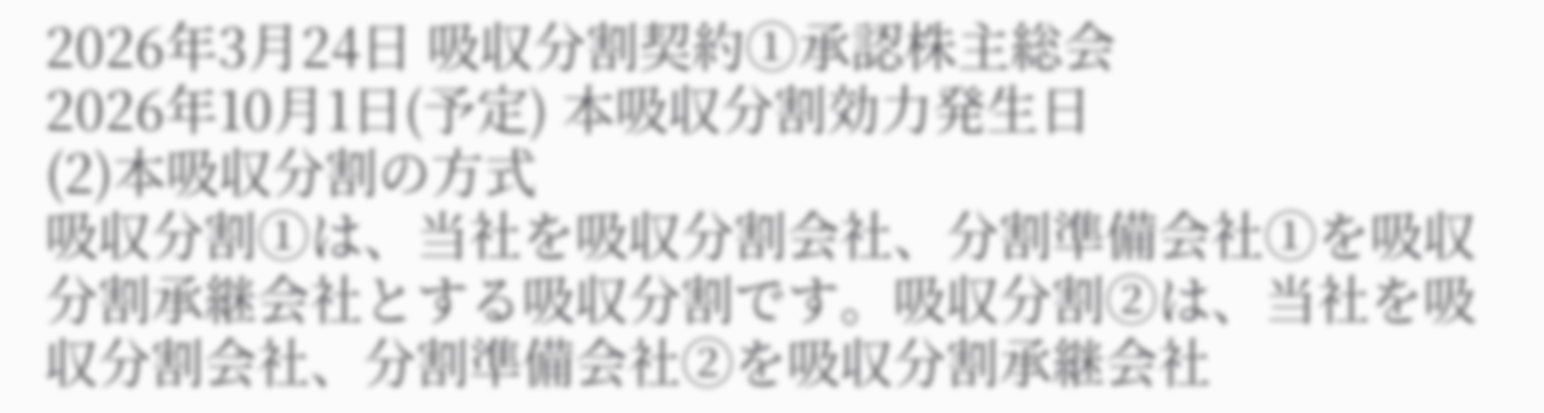2026年3月24日 吸収分割契約①承認株主総会
2026年10月1日(予定) 本吸収分割効力発生日
(2)本吸収分割の方式
吸収分割①は、当社を吸収分割会社、分割準備会社①を吸収分割承継会社とする吸収分割です。吸収分割②は、当社を吸収分割会社、分割準備会社②を吸収分割承継会社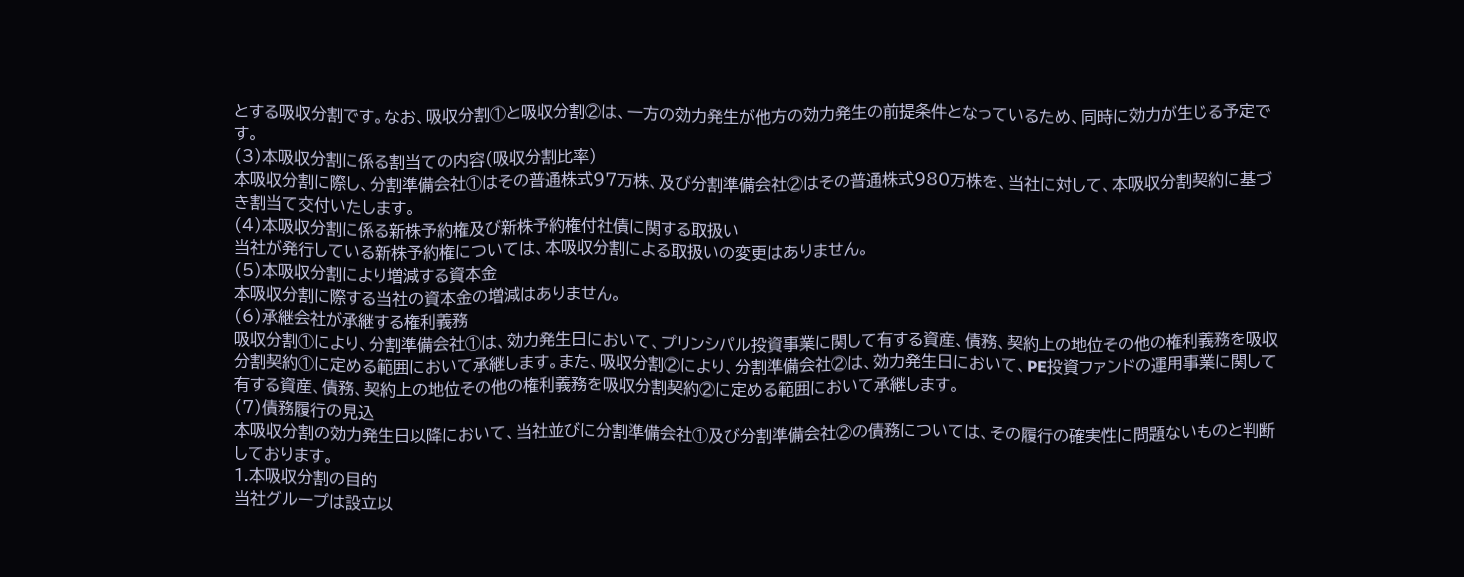とする吸収分割です。なお、吸収分割①と吸収分割②は、一方の効力発生が他方の効力発生の前提条件となっているため、同時に効力が生じる予定です。
(3)本吸収分割に係る割当ての内容(吸収分割比率)
本吸収分割に際し、分割準備会社①はその普通株式97万株、及び分割準備会社②はその普通株式980万株を、当社に対して、本吸収分割契約に基づき割当て交付いたします。
(4)本吸収分割に係る新株予約権及び新株予約権付社債に関する取扱い
当社が発行している新株予約権については、本吸収分割による取扱いの変更はありません。
(5)本吸収分割により増減する資本金
本吸収分割に際する当社の資本金の増減はありません。
(6)承継会社が承継する権利義務
吸収分割①により、分割準備会社①は、効力発生日において、プリンシパル投資事業に関して有する資産、債務、契約上の地位その他の権利義務を吸収分割契約①に定める範囲において承継します。また、吸収分割②により、分割準備会社②は、効力発生日において、PE投資ファンドの運用事業に関して有する資産、債務、契約上の地位その他の権利義務を吸収分割契約②に定める範囲において承継します。
(7)債務履行の見込
本吸収分割の効力発生日以降において、当社並びに分割準備会社①及び分割準備会社②の債務については、その履行の確実性に問題ないものと判断しております。
1.本吸収分割の目的
当社グループは設立以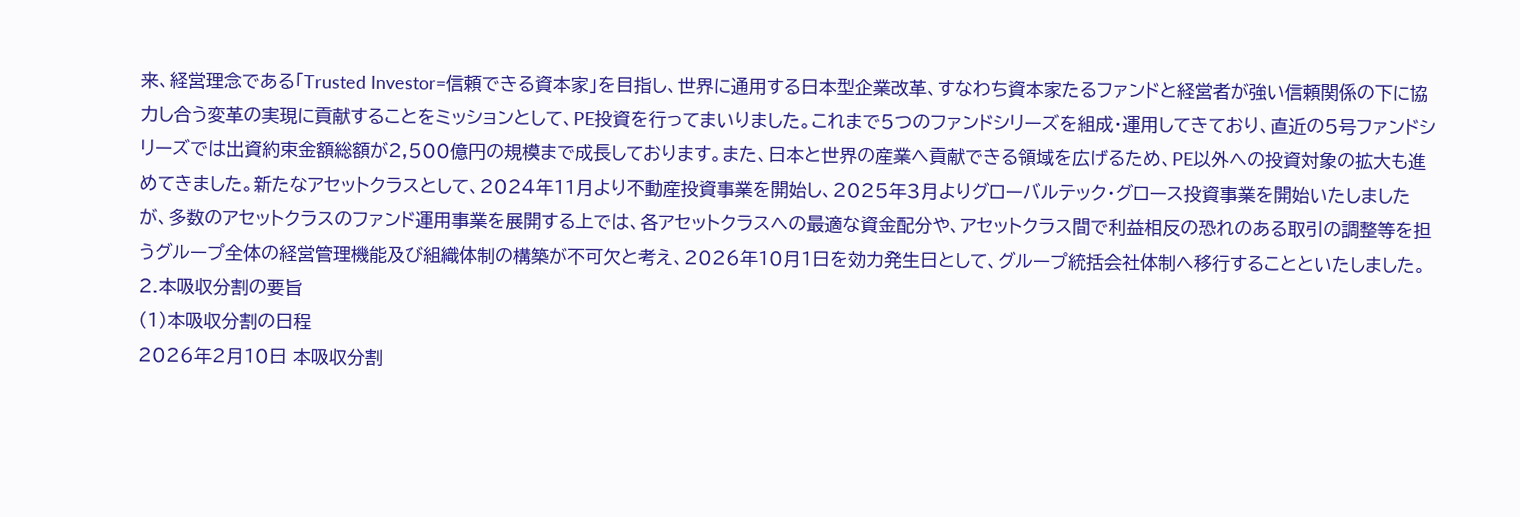来、経営理念である「Trusted Investor=信頼できる資本家」を目指し、世界に通用する日本型企業改革、すなわち資本家たるファンドと経営者が強い信頼関係の下に協力し合う変革の実現に貢献することをミッションとして、PE投資を行ってまいりました。これまで5つのファンドシリーズを組成・運用してきており、直近の5号ファンドシリーズでは出資約束金額総額が2,500億円の規模まで成長しております。また、日本と世界の産業へ貢献できる領域を広げるため、PE以外への投資対象の拡大も進めてきました。新たなアセットクラスとして、2024年11月より不動産投資事業を開始し、2025年3月よりグローバルテック・グロース投資事業を開始いたしましたが、多数のアセットクラスのファンド運用事業を展開する上では、各アセットクラスへの最適な資金配分や、アセットクラス間で利益相反の恐れのある取引の調整等を担うグループ全体の経営管理機能及び組織体制の構築が不可欠と考え、2026年10月1日を効力発生日として、グループ統括会社体制へ移行することといたしました。
2.本吸収分割の要旨
(1)本吸収分割の日程
2026年2月10日 本吸収分割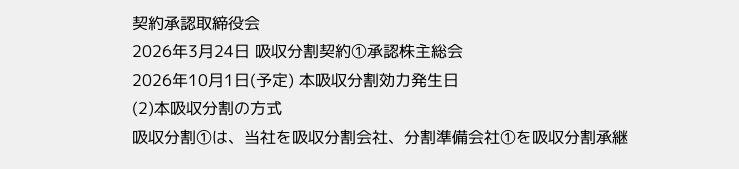契約承認取締役会
2026年3月24日 吸収分割契約①承認株主総会
2026年10月1日(予定) 本吸収分割効力発生日
(2)本吸収分割の方式
吸収分割①は、当社を吸収分割会社、分割準備会社①を吸収分割承継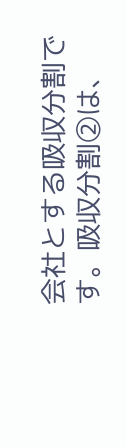会社とする吸収分割です。吸収分割②は、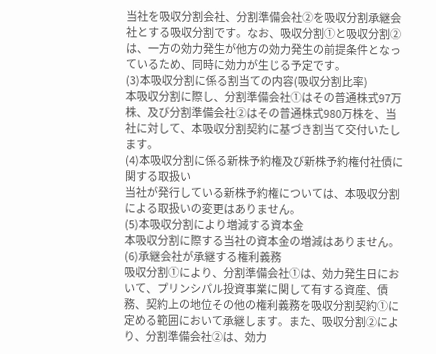当社を吸収分割会社、分割準備会社②を吸収分割承継会社とする吸収分割です。なお、吸収分割①と吸収分割②は、一方の効力発生が他方の効力発生の前提条件となっているため、同時に効力が生じる予定です。
(3)本吸収分割に係る割当ての内容(吸収分割比率)
本吸収分割に際し、分割準備会社①はその普通株式97万株、及び分割準備会社②はその普通株式980万株を、当社に対して、本吸収分割契約に基づき割当て交付いたします。
(4)本吸収分割に係る新株予約権及び新株予約権付社債に関する取扱い
当社が発行している新株予約権については、本吸収分割による取扱いの変更はありません。
(5)本吸収分割により増減する資本金
本吸収分割に際する当社の資本金の増減はありません。
(6)承継会社が承継する権利義務
吸収分割①により、分割準備会社①は、効力発生日において、プリンシパル投資事業に関して有する資産、債務、契約上の地位その他の権利義務を吸収分割契約①に定める範囲において承継します。また、吸収分割②により、分割準備会社②は、効力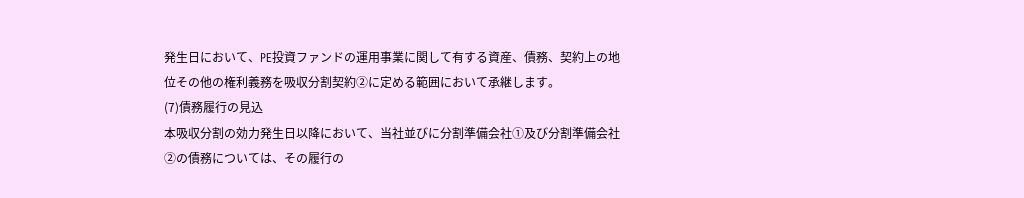発生日において、PE投資ファンドの運用事業に関して有する資産、債務、契約上の地位その他の権利義務を吸収分割契約②に定める範囲において承継します。
(7)債務履行の見込
本吸収分割の効力発生日以降において、当社並びに分割準備会社①及び分割準備会社②の債務については、その履行の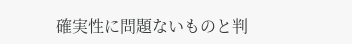確実性に問題ないものと判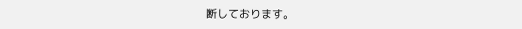断しております。